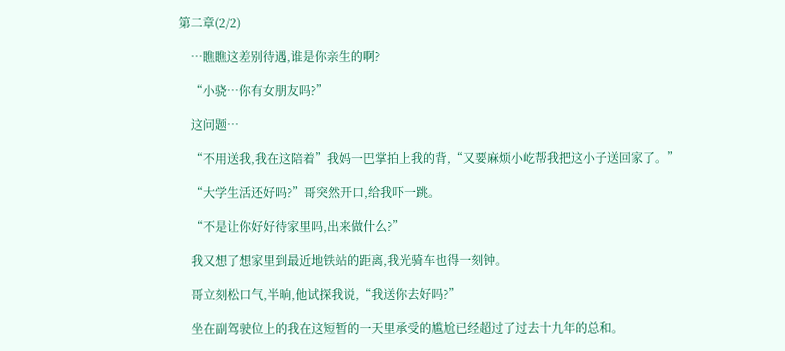第二章(2/2)

    …瞧瞧这差别待遇,谁是你亲生的啊?

    “小骁…你有女朋友吗?”

    这问题…

    “不用送我,我在这陪着”我妈一巴掌拍上我的背,“又要麻烦小屹帮我把这小子送回家了。”

    “大学生活还好吗?”哥突然开口,给我吓一跳。

    “不是让你好好待家里吗,出来做什么?”

    我又想了想家里到最近地铁站的距离,我光骑车也得一刻钟。

    哥立刻松口气,半晌,他试探我说,“我送你去好吗?”

    坐在副驾驶位上的我在这短暂的一天里承受的尴尬已经超过了过去十九年的总和。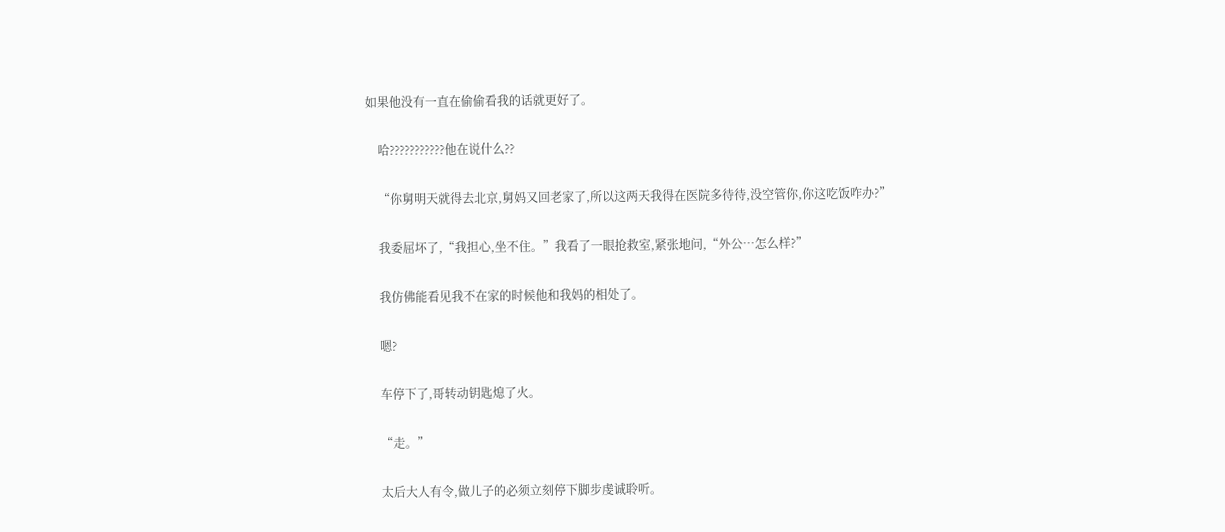如果他没有一直在偷偷看我的话就更好了。

    哈???????????他在说什么??

    “你舅明天就得去北京,舅妈又回老家了,所以这两天我得在医院多待待,没空管你,你这吃饭咋办?”

    我委屈坏了,“我担心,坐不住。”我看了一眼抢救室,紧张地问,“外公…怎么样?”

    我仿佛能看见我不在家的时候他和我妈的相处了。

    嗯?

    车停下了,哥转动钥匙熄了火。

    “走。”

    太后大人有令,做儿子的必须立刻停下脚步虔诚聆听。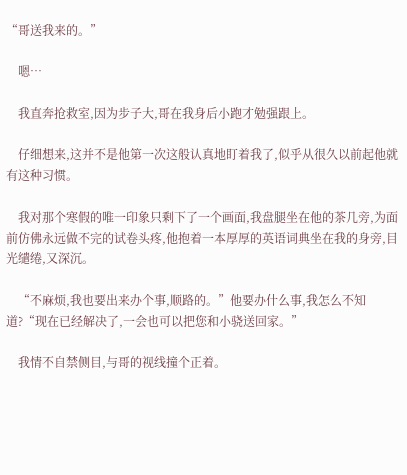“哥送我来的。”

    嗯…

    我直奔抢救室,因为步子大,哥在我身后小跑才勉强跟上。

    仔细想来,这并不是他第一次这般认真地盯着我了,似乎从很久以前起他就有这种习惯。

    我对那个寒假的唯一印象只剩下了一个画面,我盘腿坐在他的茶几旁,为面前仿佛永远做不完的试卷头疼,他抱着一本厚厚的英语词典坐在我的身旁,目光缱绻,又深沉。

    “不麻烦,我也要出来办个事,顺路的。”他要办什么事,我怎么不知道?“现在已经解决了,一会也可以把您和小骁送回家。”

    我情不自禁侧目,与哥的视线撞个正着。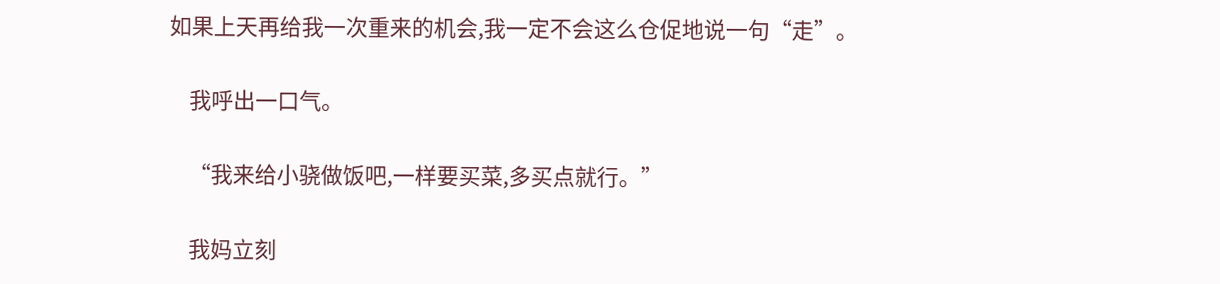如果上天再给我一次重来的机会,我一定不会这么仓促地说一句“走”。

    我呼出一口气。

    “我来给小骁做饭吧,一样要买菜,多买点就行。”

    我妈立刻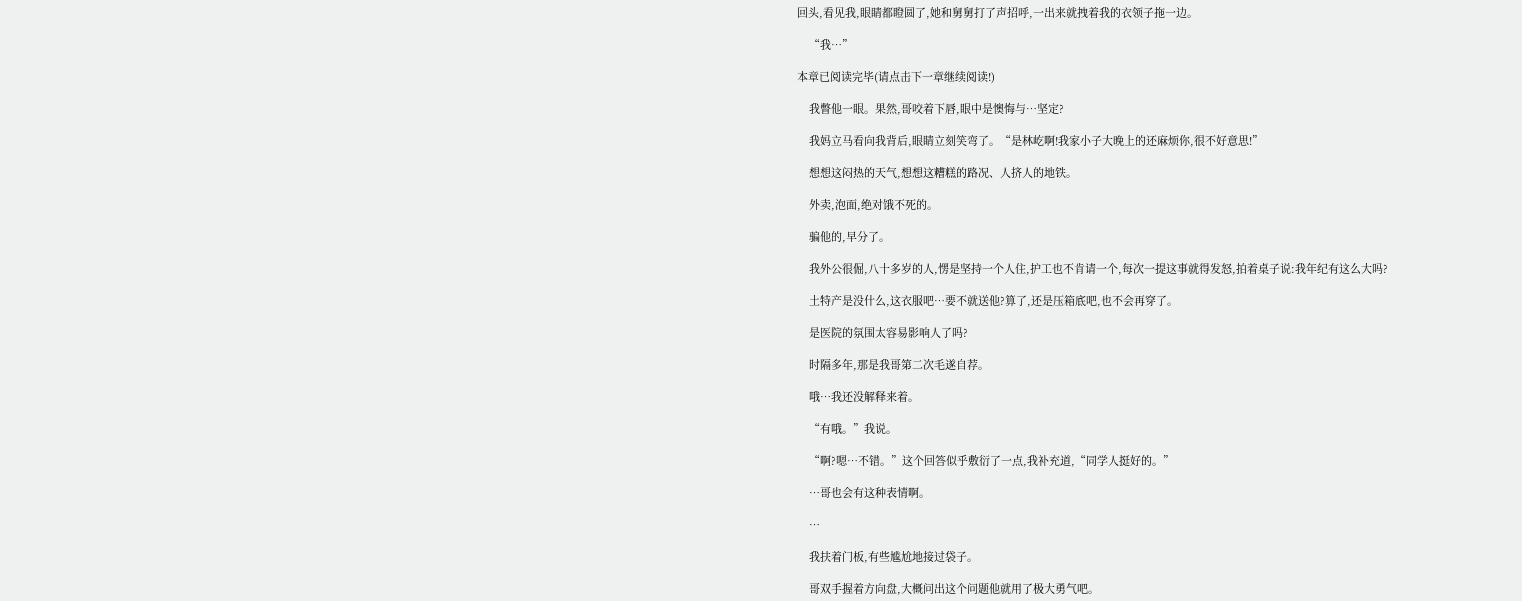回头,看见我,眼睛都瞪圆了,她和舅舅打了声招呼,一出来就拽着我的衣领子拖一边。

    “我…”

本章已阅读完毕(请点击下一章继续阅读!)

    我瞥他一眼。果然,哥咬着下唇,眼中是懊悔与…坚定?

    我妈立马看向我背后,眼睛立刻笑弯了。“是林屹啊!我家小子大晚上的还麻烦你,很不好意思!”

    想想这闷热的天气,想想这糟糕的路况、人挤人的地铁。

    外卖,泡面,绝对饿不死的。

    骗他的,早分了。

    我外公很倔,八十多岁的人,愣是坚持一个人住,护工也不肯请一个,每次一提这事就得发怒,拍着桌子说:我年纪有这么大吗?

    土特产是没什么,这衣服吧…要不就送他?算了,还是压箱底吧,也不会再穿了。

    是医院的氛围太容易影响人了吗?

    时隔多年,那是我哥第二次毛遂自荐。

    哦…我还没解释来着。

    “有哦。”我说。

    “啊?嗯…不错。”这个回答似乎敷衍了一点,我补充道,“同学人挺好的。”

    …哥也会有这种表情啊。

    …

    我扶着门板,有些尴尬地接过袋子。

    哥双手握着方向盘,大概问出这个问题他就用了极大勇气吧。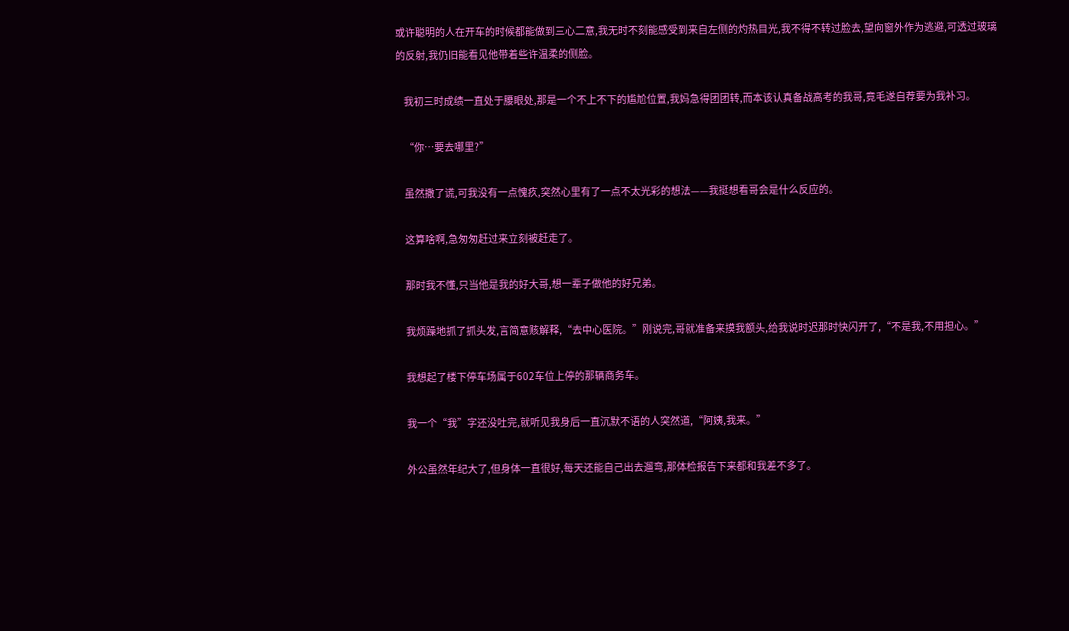或许聪明的人在开车的时候都能做到三心二意,我无时不刻能感受到来自左侧的灼热目光,我不得不转过脸去,望向窗外作为逃避,可透过玻璃的反射,我仍旧能看见他带着些许温柔的侧脸。

    我初三时成绩一直处于腰眼处,那是一个不上不下的尴尬位置,我妈急得团团转,而本该认真备战高考的我哥,竟毛遂自荐要为我补习。

    “你…要去哪里?”

    虽然撒了谎,可我没有一点愧疚,突然心里有了一点不太光彩的想法——我挺想看哥会是什么反应的。

    这算啥啊,急匆匆赶过来立刻被赶走了。

    那时我不懂,只当他是我的好大哥,想一辈子做他的好兄弟。

    我烦躁地抓了抓头发,言简意赅解释,“去中心医院。”刚说完,哥就准备来摸我额头,给我说时迟那时快闪开了,“不是我,不用担心。”

    我想起了楼下停车场属于602车位上停的那辆商务车。

    我一个“我”字还没吐完,就听见我身后一直沉默不语的人突然道,“阿姨,我来。”

    外公虽然年纪大了,但身体一直很好,每天还能自己出去遛弯,那体检报告下来都和我差不多了。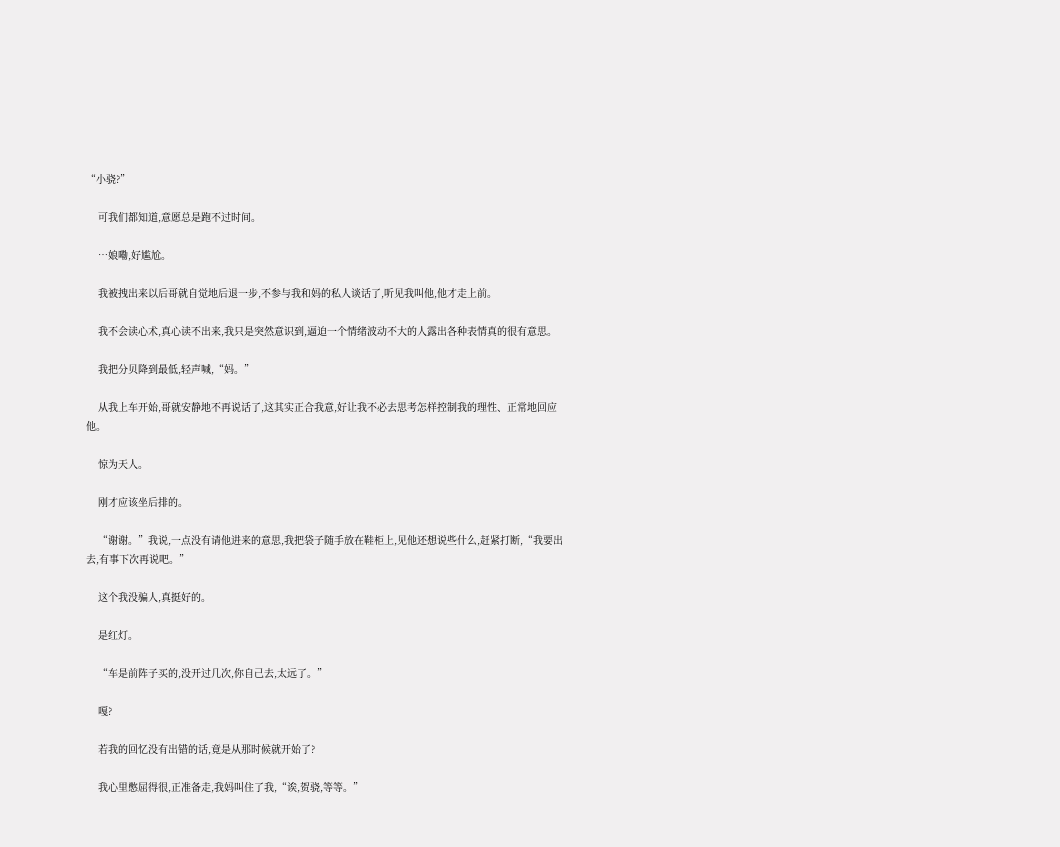“小骁?”

    可我们都知道,意愿总是跑不过时间。

    …娘嘞,好尴尬。

    我被拽出来以后哥就自觉地后退一步,不参与我和妈的私人谈话了,听见我叫他,他才走上前。

    我不会读心术,真心读不出来,我只是突然意识到,逼迫一个情绪波动不大的人露出各种表情真的很有意思。

    我把分贝降到最低,轻声喊,“妈。”

    从我上车开始,哥就安静地不再说话了,这其实正合我意,好让我不必去思考怎样控制我的理性、正常地回应他。

    惊为天人。

    刚才应该坐后排的。

    “谢谢。”我说,一点没有请他进来的意思,我把袋子随手放在鞋柜上,见他还想说些什么,赶紧打断,“我要出去,有事下次再说吧。”

    这个我没骗人,真挺好的。

    是红灯。

    “车是前阵子买的,没开过几次,你自己去,太远了。”

    嘎?

    若我的回忆没有出错的话,竟是从那时候就开始了?

    我心里憋屈得很,正准备走,我妈叫住了我,“诶,贺骁,等等。”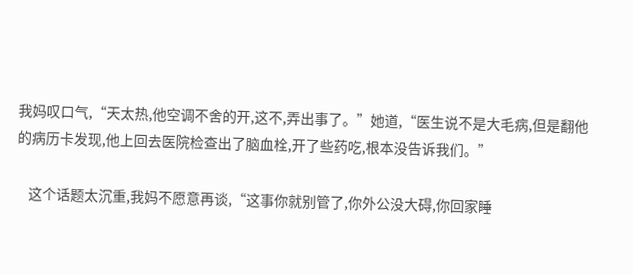我妈叹口气,“天太热,他空调不舍的开,这不,弄出事了。”她道,“医生说不是大毛病,但是翻他的病历卡发现,他上回去医院检查出了脑血栓,开了些药吃,根本没告诉我们。”

    这个话题太沉重,我妈不愿意再谈,“这事你就别管了,你外公没大碍,你回家睡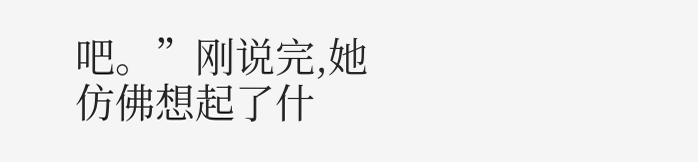吧。”刚说完,她仿佛想起了什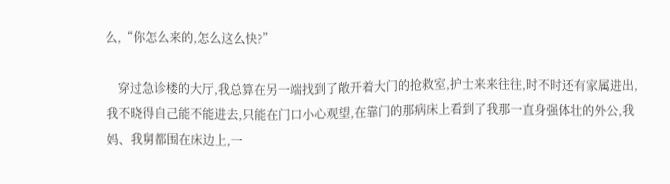么,“你怎么来的,怎么这么快?”

    穿过急诊楼的大厅,我总算在另一端找到了敞开着大门的抢救室,护士来来往往,时不时还有家属进出,我不晓得自己能不能进去,只能在门口小心观望,在靠门的那病床上看到了我那一直身强体壮的外公,我妈、我舅都围在床边上,一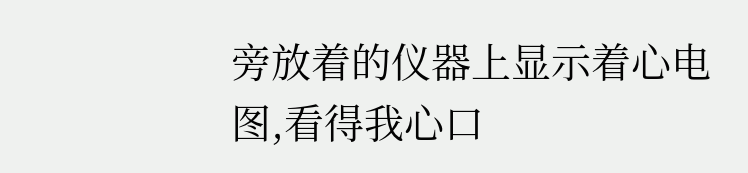旁放着的仪器上显示着心电图,看得我心口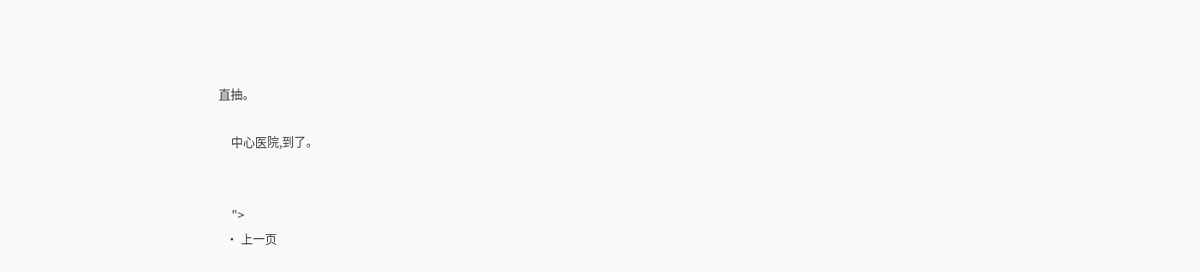直抽。

    中心医院,到了。


    ">
  • 上一页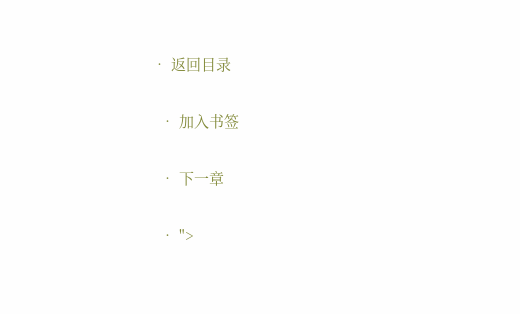• 返回目录

  • 加入书签

  • 下一章

  • ">